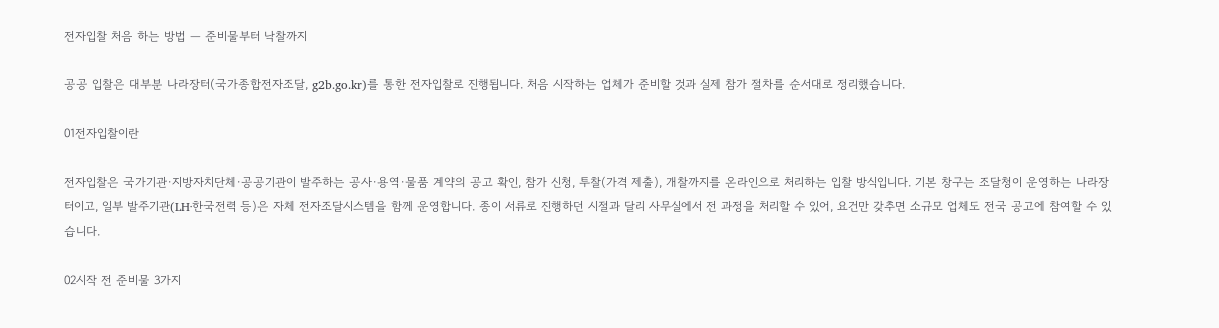전자입찰 처음 하는 방법 — 준비물부터 낙찰까지

공공 입찰은 대부분 나라장터(국가종합전자조달, g2b.go.kr)를 통한 전자입찰로 진행됩니다. 처음 시작하는 업체가 준비할 것과 실제 참가 절차를 순서대로 정리했습니다.

01전자입찰이란

전자입찰은 국가기관·지방자치단체·공공기관이 발주하는 공사·용역·물품 계약의 공고 확인, 참가 신청, 투찰(가격 제출), 개찰까지를 온라인으로 처리하는 입찰 방식입니다. 기본 창구는 조달청이 운영하는 나라장터이고, 일부 발주기관(LH·한국전력 등)은 자체 전자조달시스템을 함께 운영합니다. 종이 서류로 진행하던 시절과 달리 사무실에서 전 과정을 처리할 수 있어, 요건만 갖추면 소규모 업체도 전국 공고에 참여할 수 있습니다.

02시작 전 준비물 3가지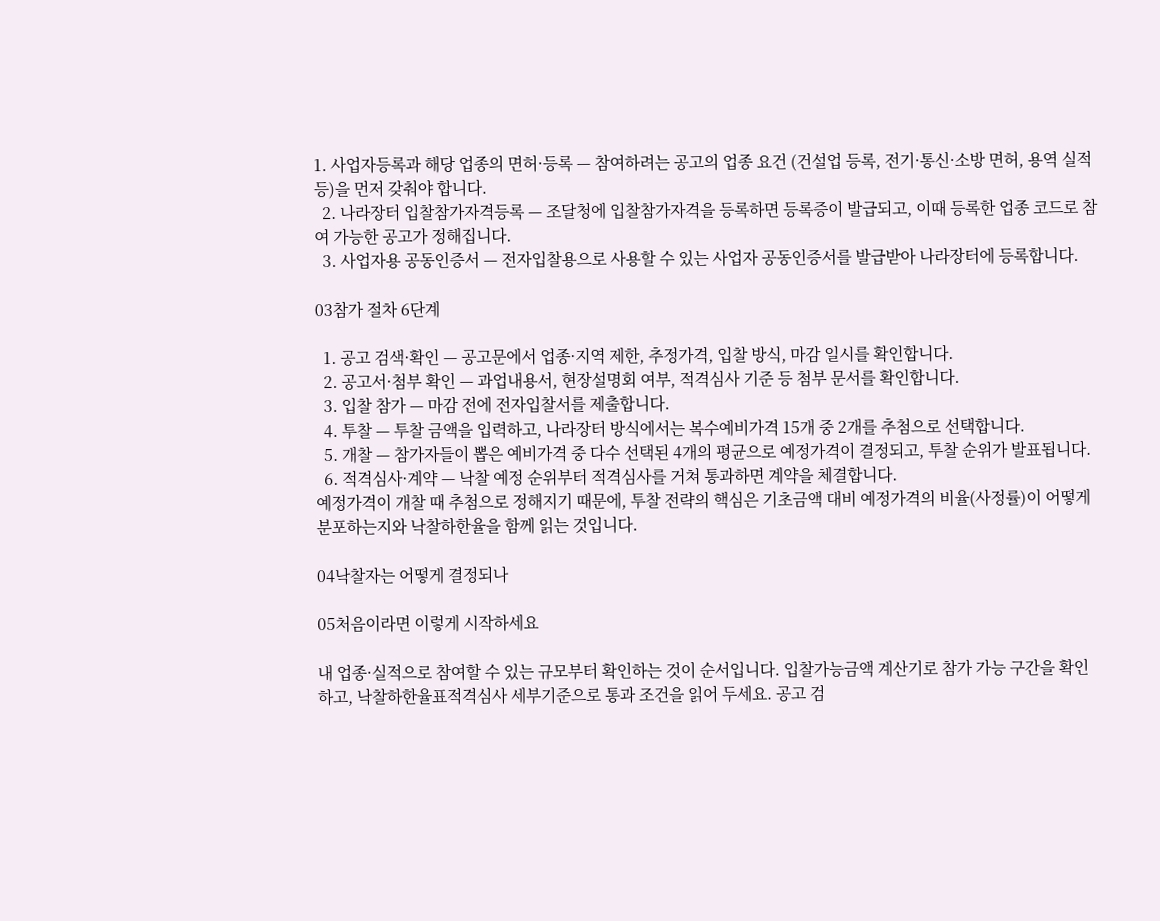1. 사업자등록과 해당 업종의 면허·등록 — 참여하려는 공고의 업종 요건 (건설업 등록, 전기·통신·소방 면허, 용역 실적 등)을 먼저 갖춰야 합니다.
  2. 나라장터 입찰참가자격등록 — 조달청에 입찰참가자격을 등록하면 등록증이 발급되고, 이때 등록한 업종 코드로 참여 가능한 공고가 정해집니다.
  3. 사업자용 공동인증서 — 전자입찰용으로 사용할 수 있는 사업자 공동인증서를 발급받아 나라장터에 등록합니다.

03참가 절차 6단계

  1. 공고 검색·확인 — 공고문에서 업종·지역 제한, 추정가격, 입찰 방식, 마감 일시를 확인합니다.
  2. 공고서·첨부 확인 — 과업내용서, 현장설명회 여부, 적격심사 기준 등 첨부 문서를 확인합니다.
  3. 입찰 참가 — 마감 전에 전자입찰서를 제출합니다.
  4. 투찰 — 투찰 금액을 입력하고, 나라장터 방식에서는 복수예비가격 15개 중 2개를 추첨으로 선택합니다.
  5. 개찰 — 참가자들이 뽑은 예비가격 중 다수 선택된 4개의 평균으로 예정가격이 결정되고, 투찰 순위가 발표됩니다.
  6. 적격심사·계약 — 낙찰 예정 순위부터 적격심사를 거쳐 통과하면 계약을 체결합니다.
예정가격이 개찰 때 추첨으로 정해지기 때문에, 투찰 전략의 핵심은 기초금액 대비 예정가격의 비율(사정률)이 어떻게 분포하는지와 낙찰하한율을 함께 읽는 것입니다.

04낙찰자는 어떻게 결정되나

05처음이라면 이렇게 시작하세요

내 업종·실적으로 참여할 수 있는 규모부터 확인하는 것이 순서입니다. 입찰가능금액 계산기로 참가 가능 구간을 확인하고, 낙찰하한율표적격심사 세부기준으로 통과 조건을 읽어 두세요. 공고 검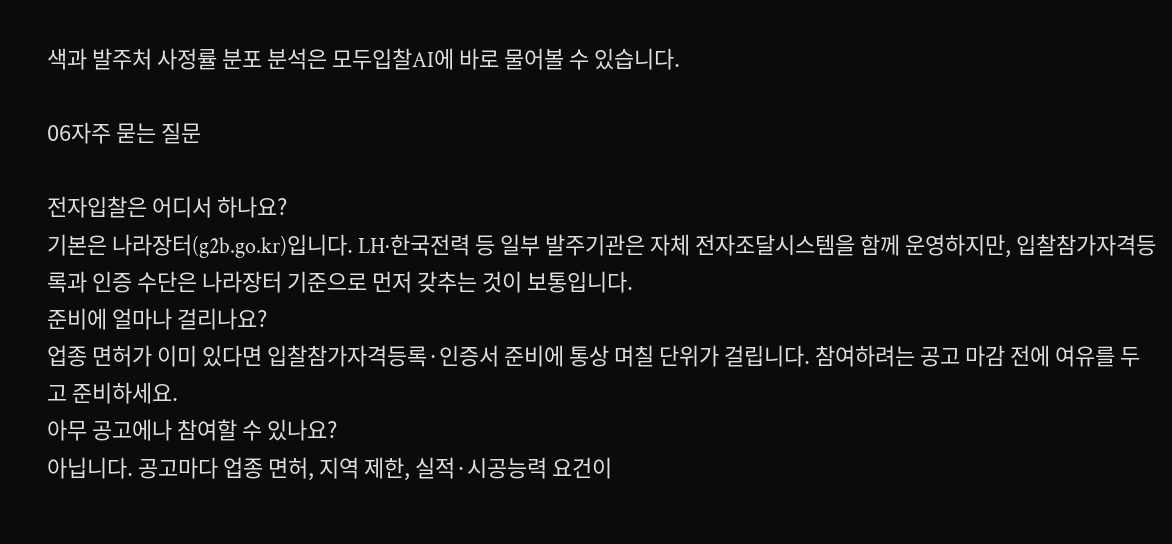색과 발주처 사정률 분포 분석은 모두입찰AI에 바로 물어볼 수 있습니다.

06자주 묻는 질문

전자입찰은 어디서 하나요?
기본은 나라장터(g2b.go.kr)입니다. LH·한국전력 등 일부 발주기관은 자체 전자조달시스템을 함께 운영하지만, 입찰참가자격등록과 인증 수단은 나라장터 기준으로 먼저 갖추는 것이 보통입니다.
준비에 얼마나 걸리나요?
업종 면허가 이미 있다면 입찰참가자격등록·인증서 준비에 통상 며칠 단위가 걸립니다. 참여하려는 공고 마감 전에 여유를 두고 준비하세요.
아무 공고에나 참여할 수 있나요?
아닙니다. 공고마다 업종 면허, 지역 제한, 실적·시공능력 요건이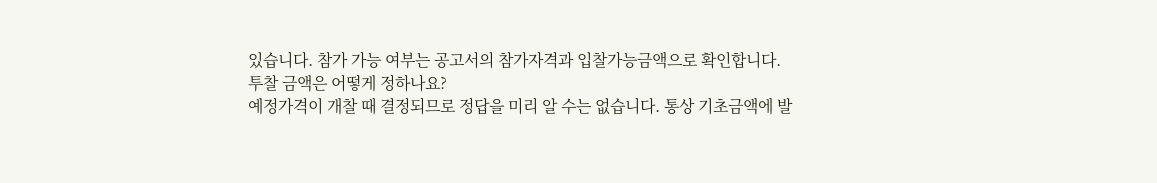있습니다. 참가 가능 여부는 공고서의 참가자격과 입찰가능금액으로 확인합니다.
투찰 금액은 어떻게 정하나요?
예정가격이 개찰 때 결정되므로 정답을 미리 알 수는 없습니다. 통상 기초금액에 발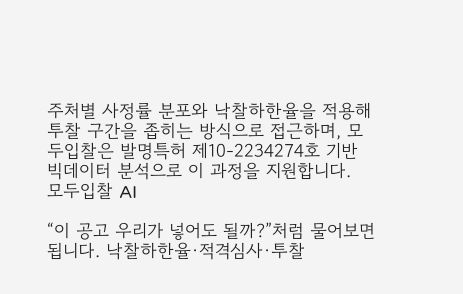주처별 사정률 분포와 낙찰하한율을 적용해 투찰 구간을 좁히는 방식으로 접근하며, 모두입찰은 발명특허 제10-2234274호 기반 빅데이터 분석으로 이 과정을 지원합니다.
모두입찰 AI

“이 공고 우리가 넣어도 될까?”처럼 물어보면 됩니다. 낙찰하한율·적격심사·투찰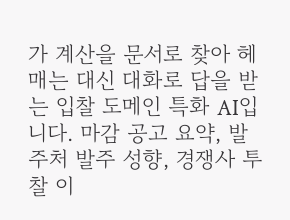가 계산을 문서로 찾아 헤매는 대신 대화로 답을 받는 입찰 도메인 특화 AI입니다. 마감 공고 요약, 발주처 발주 성향, 경쟁사 투찰 이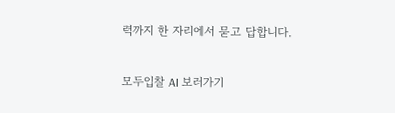력까지 한 자리에서 묻고 답합니다.

모두입찰 AI 보러가기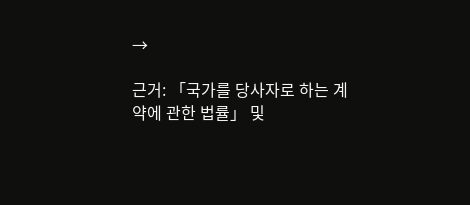→

근거: 「국가를 당사자로 하는 계약에 관한 법률」 및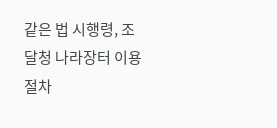같은 법 시행령, 조달청 나라장터 이용 절차